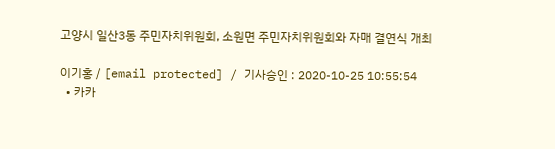고양시 일산3동 주민자치위원회, 소원면 주민자치위원회와 자매 결연식 개최

이기홍 / [email protected] / 기사승인 : 2020-10-25 10:55:54
  • 카카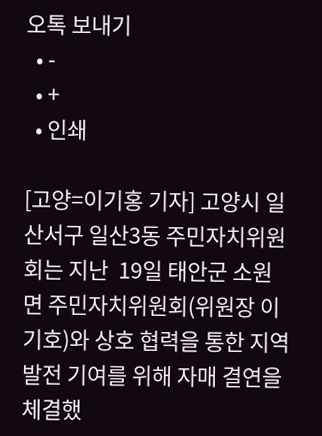오톡 보내기
  • -
  • +
  • 인쇄

[고양=이기홍 기자] 고양시 일산서구 일산3동 주민자치위원회는 지난  19일 태안군 소원면 주민자치위원회(위원장 이기호)와 상호 협력을 통한 지역 발전 기여를 위해 자매 결연을 체결했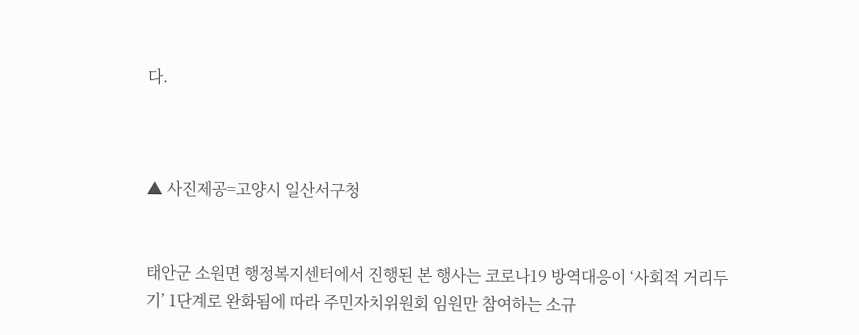다.



▲ 사진제공=고양시 일산서구청


태안군 소원면 행정복지센터에서 진행된 본 행사는 코로나19 방역대응이 ‘사회적 거리두기’ 1단계로 완화됨에 따라 주민자치위원회 임원만 참여하는 소규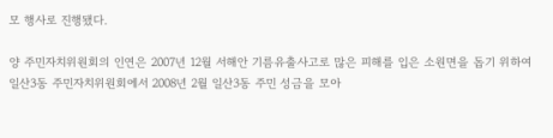모 행사로 진행됐다.

양 주민자치위원회의 인연은 2007년 12월 서해안 기름유출사고로 많은 피해를 입은 소원면을 돕기 위하여 일산3동 주민자치위원회에서 2008년 2월 일산3동 주민 성금을 모아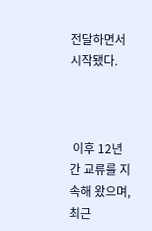전달하면서 시작됐다.



 이후 12년 간 교류를 지속해 왔으며, 최근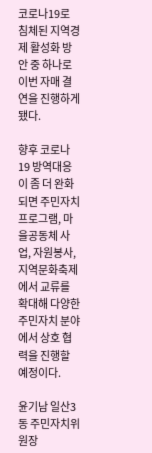코로나19로 침체된 지역경제 활성화 방안 중 하나로 이번 자매 결연을 진행하게 됐다.

향후 코로나19 방역대응이 좀 더 완화되면 주민자치 프로그램, 마을공동체 사업, 자원봉사, 지역문화축제에서 교류를 확대해 다양한 주민자치 분야에서 상호 협력을 진행할 예정이다.

윤기남 일산3동 주민자치위원장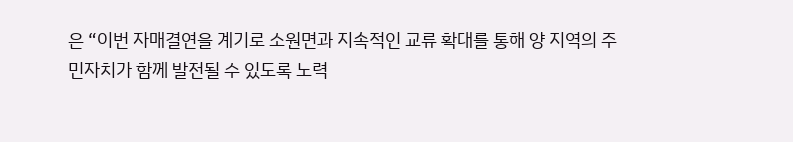은 “이번 자매결연을 계기로 소원면과 지속적인 교류 확대를 통해 양 지역의 주민자치가 함께 발전될 수 있도록 노력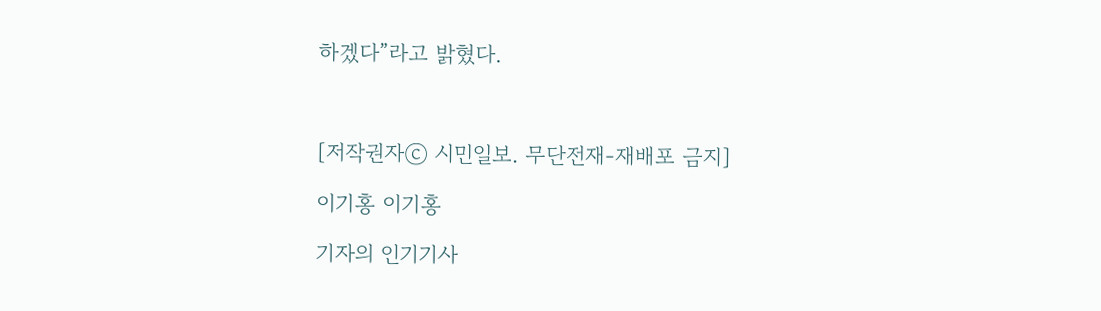하겠다”라고 밝혔다.



[저작권자ⓒ 시민일보. 무단전재-재배포 금지]

이기홍 이기홍

기자의 인기기사